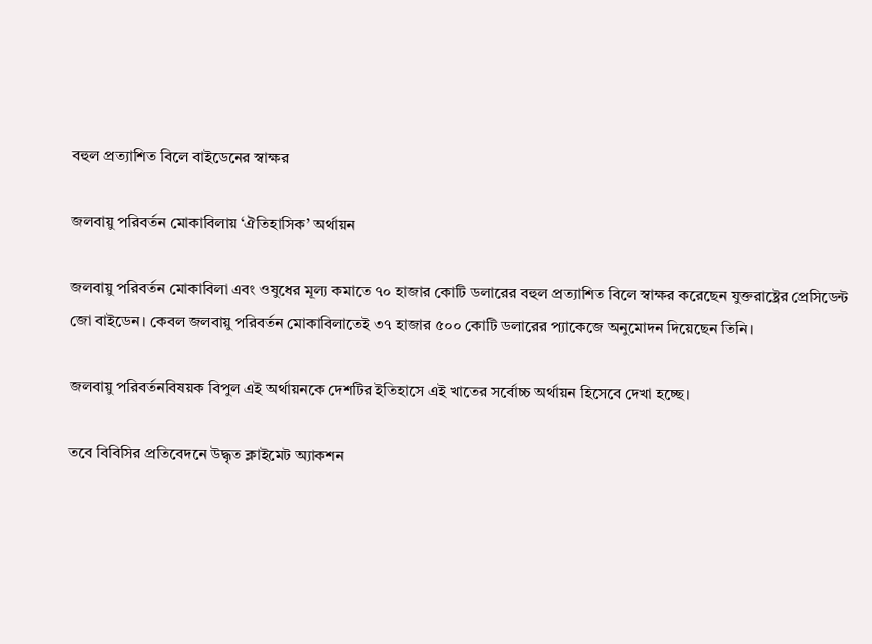বহুল প্রত্যাশিত বিলে বাইডেনের স্বাক্ষর

জলবায়ু পরিবর্তন মোকাবিলায় ‘ঐতিহাসিক’ অর্থায়ন

জলবায়ু পরিবর্তন মোকাবিলা এবং ওষুধের মূল্য কমাতে ৭০ হাজার কোটি ডলারের বহুল প্রত্যাশিত বিলে স্বাক্ষর করেছেন যুক্তরাষ্ট্রের প্রেসিডেন্ট জো বাইডেন। কেবল জলবায়ু পরিবর্তন মোকাবিলাতেই ৩৭ হাজার ৫০০ কোটি ডলারের প্যাকেজে অনুমোদন দিয়েছেন তিনি।

জলবায়ু পরিবর্তনবিষয়ক বিপুল এই অর্থায়নকে দেশটির ইতিহাসে এই খাতের সর্বোচ্চ অর্থায়ন হিসেবে দেখা হচ্ছে।

তবে বিবিসির প্রতিবেদনে উদ্ধৃত ক্লাইমেট অ্যাকশন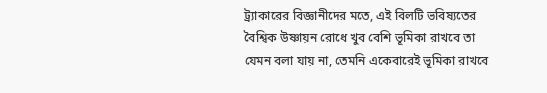ট্র্যাকারের বিজ্ঞানীদের মতে, এই বিলটি ভবিষ্যতের বৈশ্বিক উষ্ণায়ন রোধে খুব বেশি ভূমিকা রাখবে তা যেমন বলা যায় না, তেমনি একেবারেই ভূমিকা রাখবে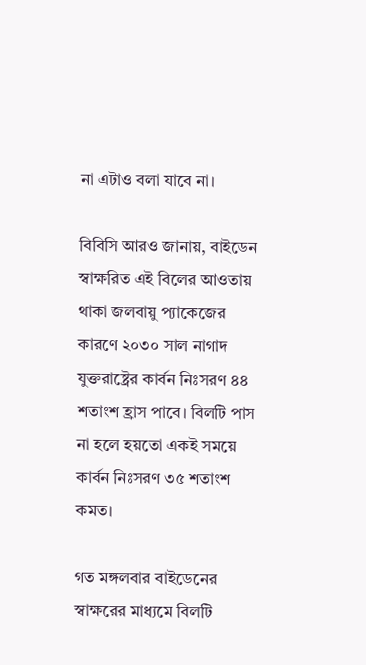না এটাও বলা যাবে না।

বিবিসি আরও জানায়, বাইডেন স্বাক্ষরিত এই বিলের আওতায় থাকা জলবায়ু প্যাকেজের কারণে ২০৩০ সাল নাগাদ যুক্তরাষ্ট্রের কার্বন নিঃসরণ ৪৪ শতাংশ হ্রাস পাবে। বিলটি পাস না হলে হয়তো একই সময়ে কার্বন নিঃসরণ ৩৫ শতাংশ কমত।

গত মঙ্গলবার বাইডেনের স্বাক্ষরের মাধ্যমে বিলটি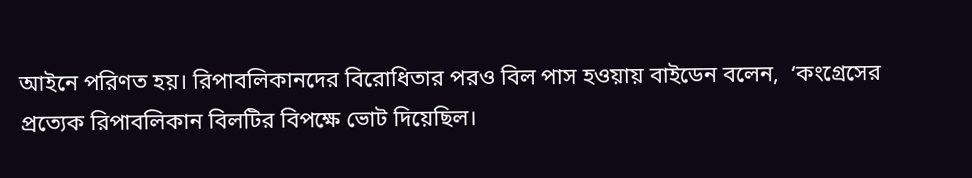আইনে পরিণত হয়। রিপাবলিকানদের বিরোধিতার পরও বিল পাস হওয়ায় বাইডেন বলেন,  ‘কংগ্রেসের প্রত্যেক রিপাবলিকান বিলটির বিপক্ষে ভোট দিয়েছিল।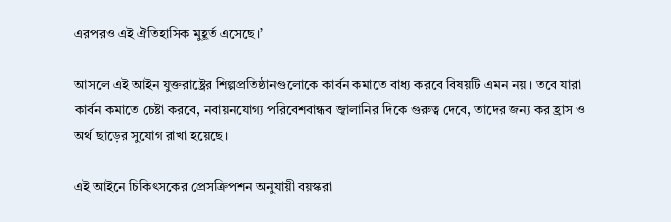এরপরও এই ঐতিহাসিক মুহূর্ত এসেছে।’

আসলে এই আইন যুক্তরাষ্ট্রের শিল্পপ্রতিষ্ঠানগুলোকে কার্বন কমাতে বাধ্য করবে বিষয়টি এমন নয়। তবে যারা কার্বন কমাতে চেষ্টা করবে, নবায়নযোগ্য পরিবেশবান্ধব জ্বালানির দিকে গুরুত্ব দেবে, তাদের জন্য কর হ্রাস ও অর্থ ছাড়ের সুযোগ রাখা হয়েছে।

এই আইনে চিকিৎসকের প্রেসক্রিপশন অনুযায়ী বয়স্করা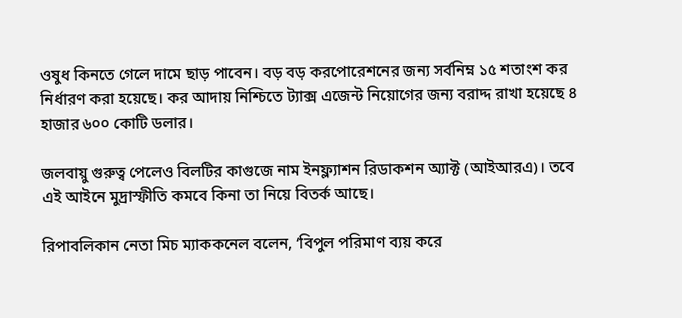ওষুধ কিনতে গেলে দামে ছাড় পাবেন। বড় বড় করপোরেশনের জন্য সর্বনিম্ন ১৫ শতাংশ কর নির্ধারণ করা হয়েছে। কর আদায় নিশ্চিতে ট্যাক্স এজেন্ট নিয়োগের জন্য বরাদ্দ রাখা হয়েছে ৪ হাজার ৬০০ কোটি ডলার।

জলবায়ু গুরুত্ব পেলেও বিলটির কাগুজে নাম ইনফ্ল্যাশন রিডাকশন অ্যাক্ট (আইআরএ)। তবে এই আইনে মুদ্রাস্ফীতি কমবে কিনা তা নিয়ে বিতর্ক আছে।

রিপাবলিকান নেতা মিচ ম্যাককনেল বলেন, ‘বিপুল পরিমাণ ব্যয় করে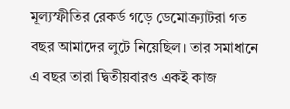মূল্যস্ফীতির রেকর্ড গড়ে ডেমোক্র্যাটরা গত বছর আমাদের লুটে নিয়েছিল। তার সমাধানে এ বছর তারা দ্বিতীয়বারও একই কাজ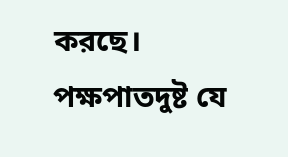করছে। পক্ষপাতদুষ্ট যে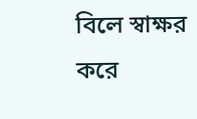বিলে স্বাক্ষর করে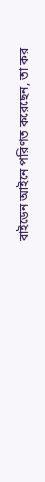বাইডেন আইনে পরিণত করেছেন, তা কর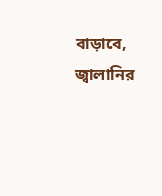বাড়াবে, জ্বালানির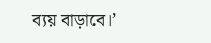ব্যয় বাড়াবে।’